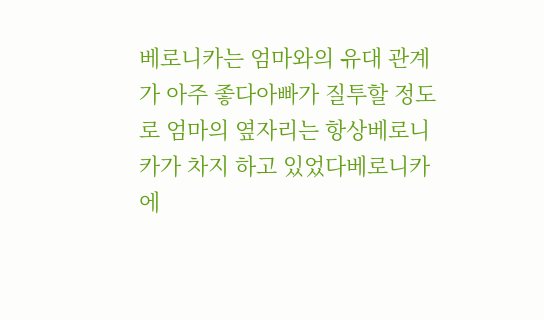베로니카는 엄마와의 유대 관계가 아주 좋다아빠가 질투할 정도로 엄마의 옆자리는 항상베로니카가 차지 하고 있었다베로니카 에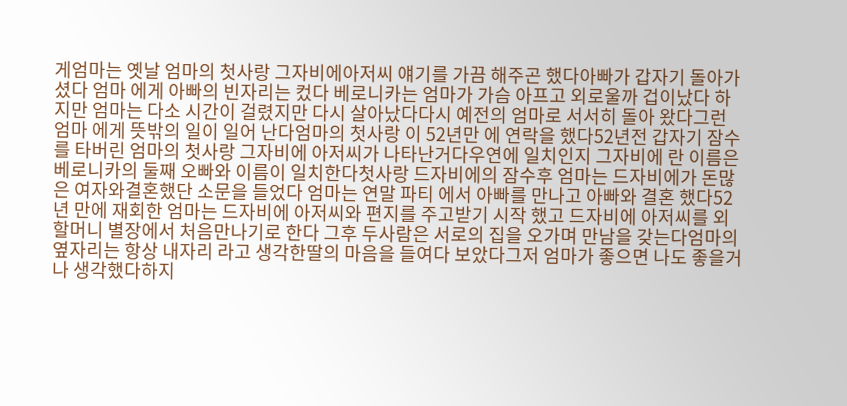게엄마는 옛날 엄마의 첫사랑 그자비에아저씨 얘기를 가끔 해주곤 했다아빠가 갑자기 돌아가셨다 엄마 에게 아빠의 빈자리는 컸다 베로니카는 엄마가 가슴 아프고 외로울까 겁이났다 하지만 엄마는 다소 시간이 걸렸지만 다시 살아났다다시 예전의 엄마로 서서히 돌아 왔다그런 엄마 에게 뜻밖의 일이 일어 난다엄마의 첫사랑 이 52년만 에 연락을 했다52년전 갑자기 잠수를 타버린 엄마의 첫사랑 그자비에 아저씨가 나타난거다우연에 일치인지 그자비에 란 이름은 베로니카의 둘째 오빠와 이름이 일치한다첫사랑 드자비에의 잠수후 엄마는 드자비에가 돈많은 여자와결혼했단 소문을 들었다 엄마는 연말 파티 에서 아빠를 만나고 아빠와 결혼 했다52년 만에 재회한 엄마는 드자비에 아저씨와 편지를 주고받기 시작 했고 드자비에 아저씨를 외할머니 별장에서 처음만나기로 한다 그후 두사람은 서로의 집을 오가며 만남을 갖는다엄마의 옆자리는 항상 내자리 라고 생각한딸의 마음을 들여다 보았다그저 엄마가 좋으면 나도 좋을거나 생각했다하지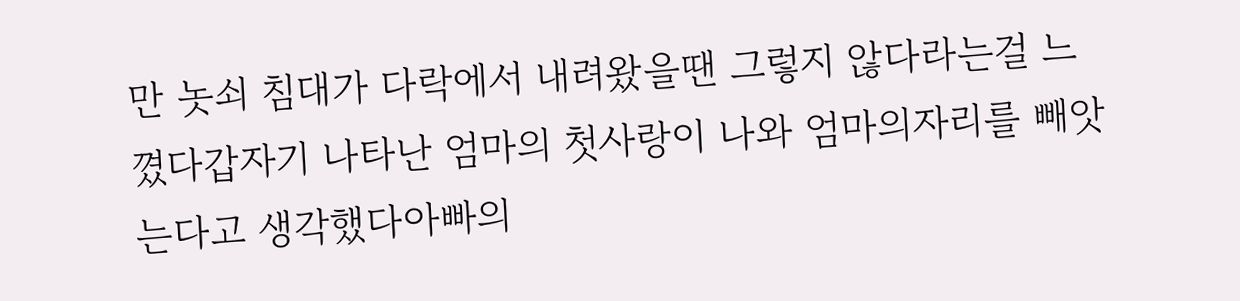만 놋쇠 침대가 다락에서 내려왔을땐 그렇지 않다라는걸 느꼈다갑자기 나타난 엄마의 첫사랑이 나와 엄마의자리를 빼앗는다고 생각했다아빠의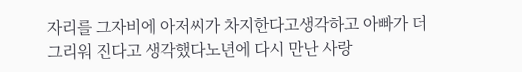자리를 그자비에 아저씨가 차지한다고생각하고 아빠가 더 그리워 진다고 생각했다노년에 다시 만난 사랑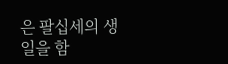은 팔십세의 생일을 함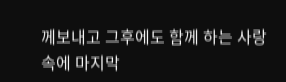께보내고 그후에도 함께 하는 사랑속에 마지막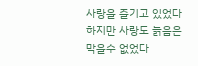사랑을 즐기고 있었다하지만 사랑도 늙음은 막을수 없었다